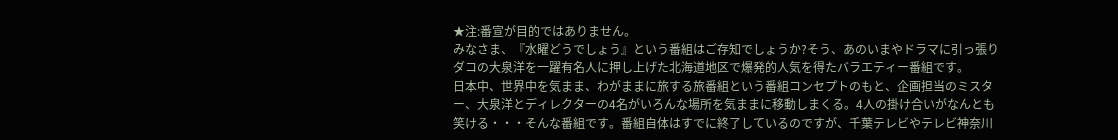★注:番宣が目的ではありません。
みなさま、『水曜どうでしょう』という番組はご存知でしょうか?そう、あのいまやドラマに引っ張りダコの大泉洋を一躍有名人に押し上げた北海道地区で爆発的人気を得たバラエティー番組です。
日本中、世界中を気まま、わがままに旅する旅番組という番組コンセプトのもと、企画担当のミスター、大泉洋とディレクターの4名がいろんな場所を気ままに移動しまくる。4人の掛け合いがなんとも笑ける・・・そんな番組です。番組自体はすでに終了しているのですが、千葉テレビやテレビ神奈川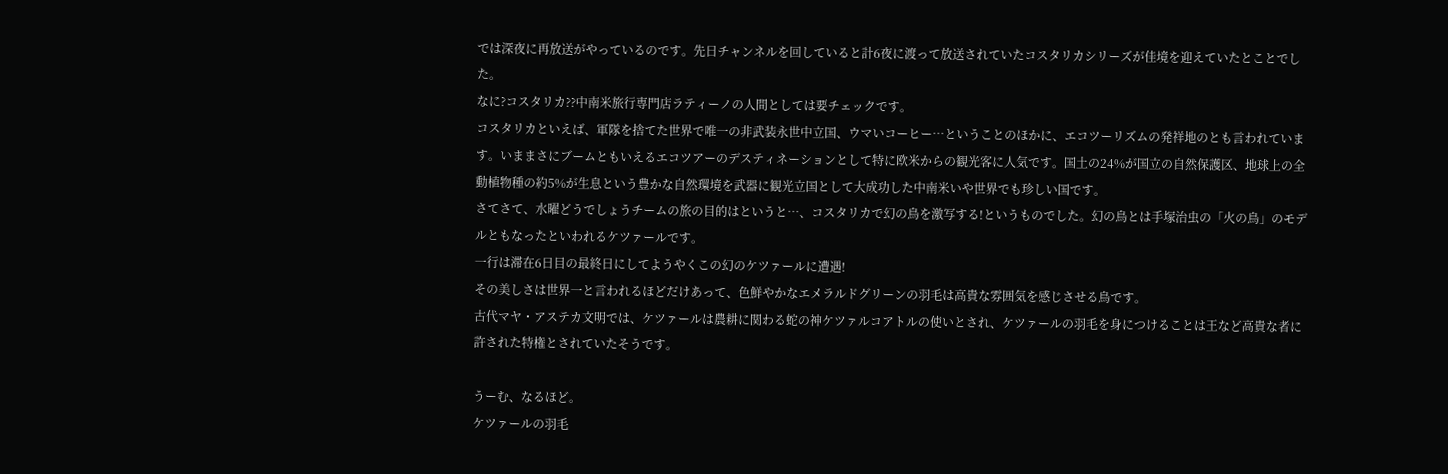では深夜に再放送がやっているのです。先日チャンネルを回していると計6夜に渡って放送されていたコスタリカシリーズが佳境を迎えていたとことでした。
なに?コスタリカ??中南米旅行専門店ラティーノの人間としては要チェックです。
コスタリカといえば、軍隊を捨てた世界で唯一の非武装永世中立国、ウマいコーヒー…ということのほかに、エコツーリズムの発祥地のとも言われています。いままさにブームともいえるエコツアーのデスティネーションとして特に欧米からの観光客に人気です。国土の24%が国立の自然保護区、地球上の全動植物種の約5%が生息という豊かな自然環境を武器に観光立国として大成功した中南米いや世界でも珍しい国です。
さてさて、水曜どうでしょうチームの旅の目的はというと…、コスタリカで幻の鳥を激写する!というものでした。幻の鳥とは手塚治虫の「火の鳥」のモデルともなったといわれるケツァールです。
一行は滞在6日目の最終日にしてようやくこの幻のケツァールに遭遇!
その美しさは世界一と言われるほどだけあって、色鮮やかなエメラルドグリーンの羽毛は高貴な雰囲気を感じさせる鳥です。
古代マヤ・アステカ文明では、ケツァールは農耕に関わる蛇の神ケツァルコアトルの使いとされ、ケツァールの羽毛を身につけることは王など高貴な者に許された特権とされていたそうです。

うーむ、なるほど。
ケツァールの羽毛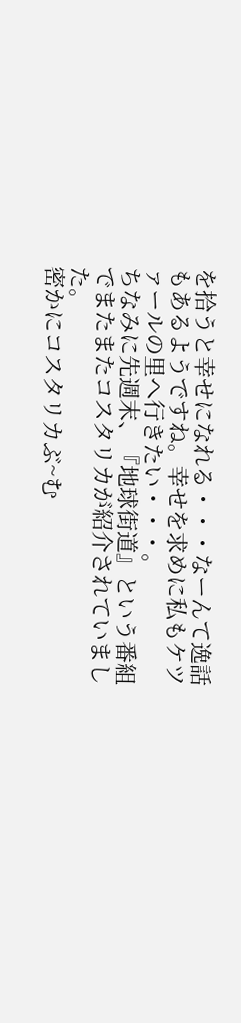を拾うと幸せになれる・・・なーんて逸話もあるようですね。幸せを求めに私もケツァールの里へ行きたい・・・。
ちなみに先週末、『地球街道』という番組でまたまたコスタリカが紹介されていました。
密かにコスタリカぶ~む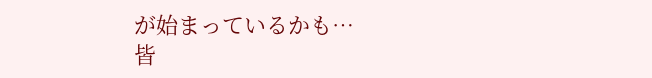が始まっているかも…
皆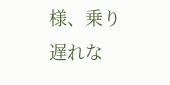様、乗り遅れな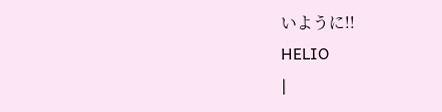いように!!
HELIO
|